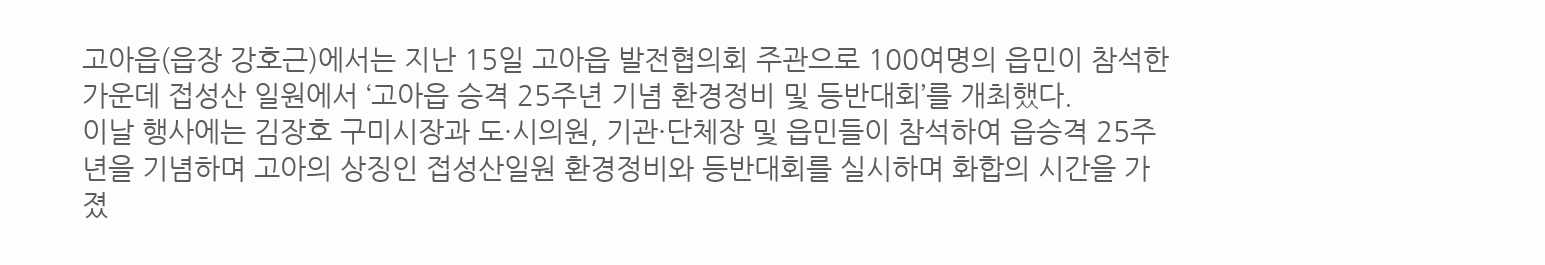고아읍(읍장 강호근)에서는 지난 15일 고아읍 발전협의회 주관으로 100여명의 읍민이 참석한 가운데 접성산 일원에서 ‘고아읍 승격 25주년 기념 환경정비 및 등반대회’를 개최했다.
이날 행사에는 김장호 구미시장과 도·시의원, 기관·단체장 및 읍민들이 참석하여 읍승격 25주년을 기념하며 고아의 상징인 접성산일원 환경정비와 등반대회를 실시하며 화합의 시간을 가졌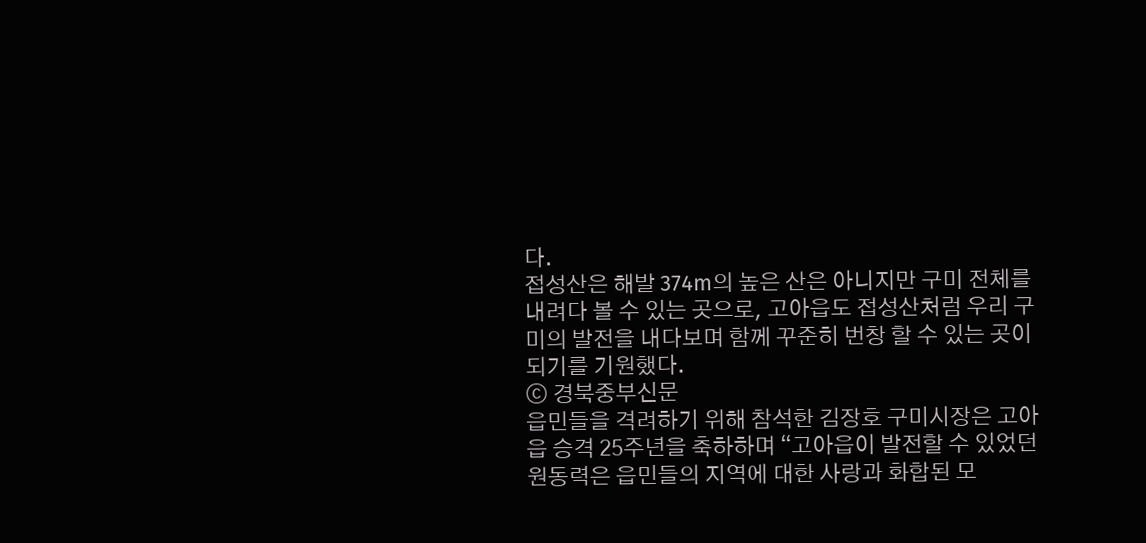다.
접성산은 해발 374m의 높은 산은 아니지만 구미 전체를 내려다 볼 수 있는 곳으로, 고아읍도 접성산처럼 우리 구미의 발전을 내다보며 함께 꾸준히 번창 할 수 있는 곳이 되기를 기원했다.
ⓒ 경북중부신문
읍민들을 격려하기 위해 참석한 김장호 구미시장은 고아읍 승격 25주년을 축하하며 “고아읍이 발전할 수 있었던 원동력은 읍민들의 지역에 대한 사랑과 화합된 모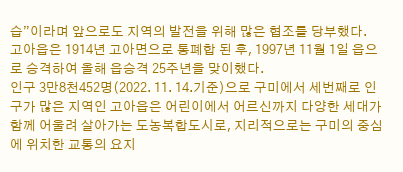습”이라며 앞으로도 지역의 발전을 위해 많은 협조를 당부했다.
고아읍은 1914년 고아면으로 통폐합 된 후, 1997년 11월 1일 읍으로 승격하여 올해 읍승격 25주년을 맞이했다.
인구 3만8천452명(2022. 11. 14.기준)으로 구미에서 세번째로 인구가 많은 지역인 고아읍은 어린이에서 어르신까지 다양한 세대가 함께 어울려 살아가는 도농복합도시로, 지리적으로는 구미의 중심에 위치한 교통의 요지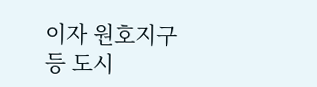이자 원호지구 등 도시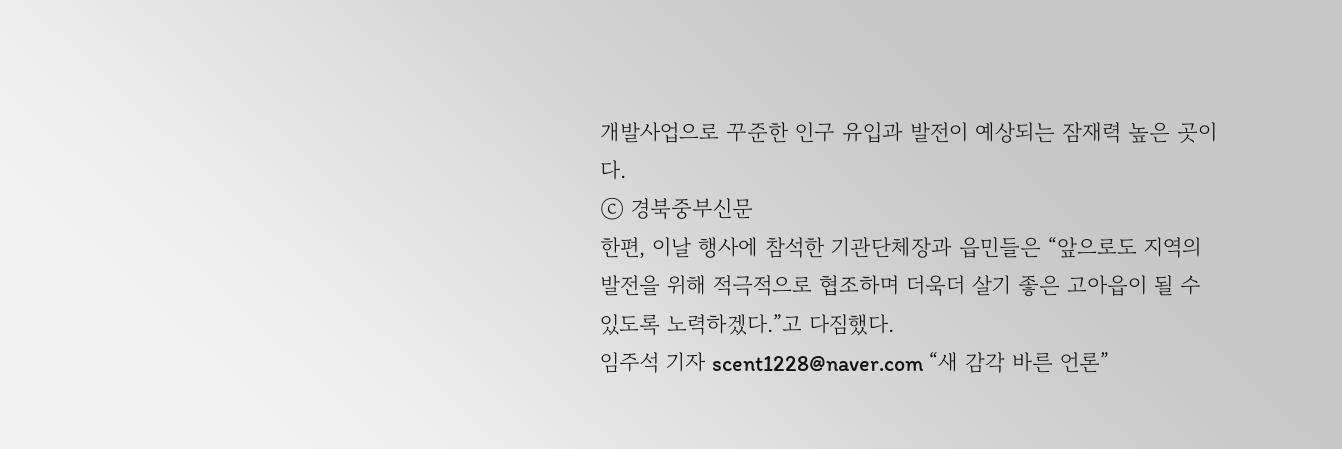개발사업으로 꾸준한 인구 유입과 발전이 예상되는 잠재력 높은 곳이다.
ⓒ 경북중부신문
한편, 이날 행사에 참석한 기관단체장과 읍민들은 “앞으로도 지역의 발전을 위해 적극적으로 협조하며 더욱더 살기 좋은 고아읍이 될 수 있도록 노력하겠다.”고 다짐했다.
임주석 기자 scent1228@naver.com “새 감각 바른 언론”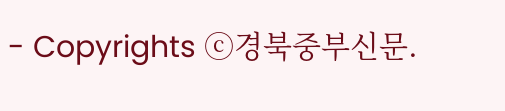- Copyrights ⓒ경북중부신문.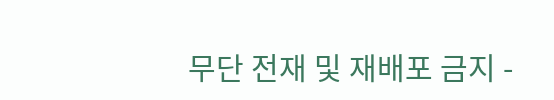무단 전재 및 재배포 금지 -